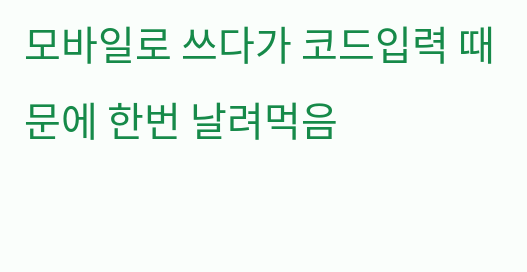모바일로 쓰다가 코드입력 때문에 한번 날려먹음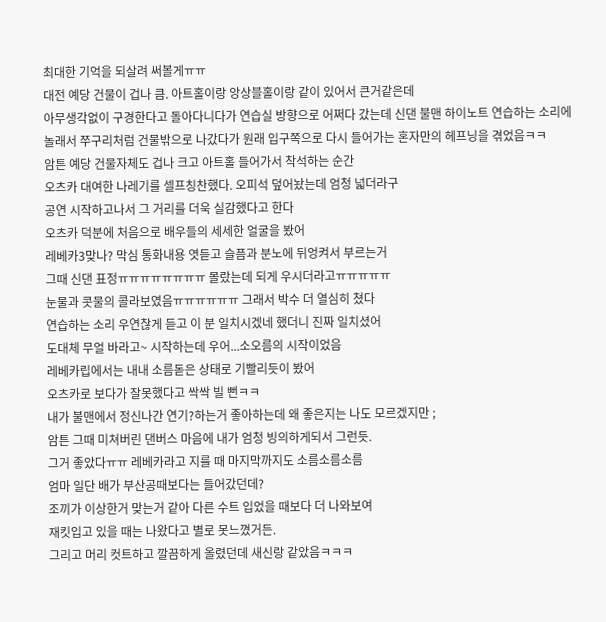최대한 기억을 되살려 써볼게ㅠㅠ
대전 예당 건물이 겁나 큼. 아트홀이랑 앙상블홀이랑 같이 있어서 큰거같은데
아무생각없이 구경한다고 돌아다니다가 연습실 방향으로 어쩌다 갔는데 신댄 불맨 하이노트 연습하는 소리에
놀래서 쭈구리처럼 건물밖으로 나갔다가 원래 입구쪽으로 다시 들어가는 혼자만의 헤프닝을 겪었음ㅋㅋ
암튼 예당 건물자체도 겁나 크고 아트홀 들어가서 착석하는 순간
오츠카 대여한 나레기를 셀프칭찬했다. 오피석 덮어놨는데 엄청 넓더라구
공연 시작하고나서 그 거리를 더욱 실감했다고 한다
오츠카 덕분에 처음으로 배우들의 세세한 얼굴을 봤어
레베카3맞나? 막심 통화내용 엿듣고 슬픔과 분노에 뒤엉켜서 부르는거
그때 신댄 표정ㅠㅠㅠㅠㅠㅠㅠㅠ 몰랐는데 되게 우시더라고ㅠㅠㅠㅠㅠ
눈물과 콧물의 콜라보였음ㅠㅠㅠㅠㅠㅠ 그래서 박수 더 열심히 쳤다
연습하는 소리 우연찮게 듣고 이 분 일치시겠네 했더니 진짜 일치셨어
도대체 무얼 바라고~ 시작하는데 우어...소오름의 시작이었음
레베카립에서는 내내 소름돋은 상태로 기빨리듯이 봤어
오츠카로 보다가 잘못했다고 싹싹 빌 뻔ㅋㅋ
내가 불맨에서 정신나간 연기?하는거 좋아하는데 왜 좋은지는 나도 모르겠지만 ;
암튼 그때 미쳐버린 댄버스 마음에 내가 엄청 빙의하게되서 그런듯.
그거 좋았다ㅠㅠ 레베카라고 지를 때 마지막까지도 소름소름소름
엄마 일단 배가 부산공때보다는 들어갔던데?
조끼가 이상한거 맞는거 같아 다른 수트 입었을 때보다 더 나와보여
재킷입고 있을 때는 나왔다고 별로 못느꼈거든.
그리고 머리 컷트하고 깔끔하게 올렸던데 새신랑 같았음ㅋㅋㅋ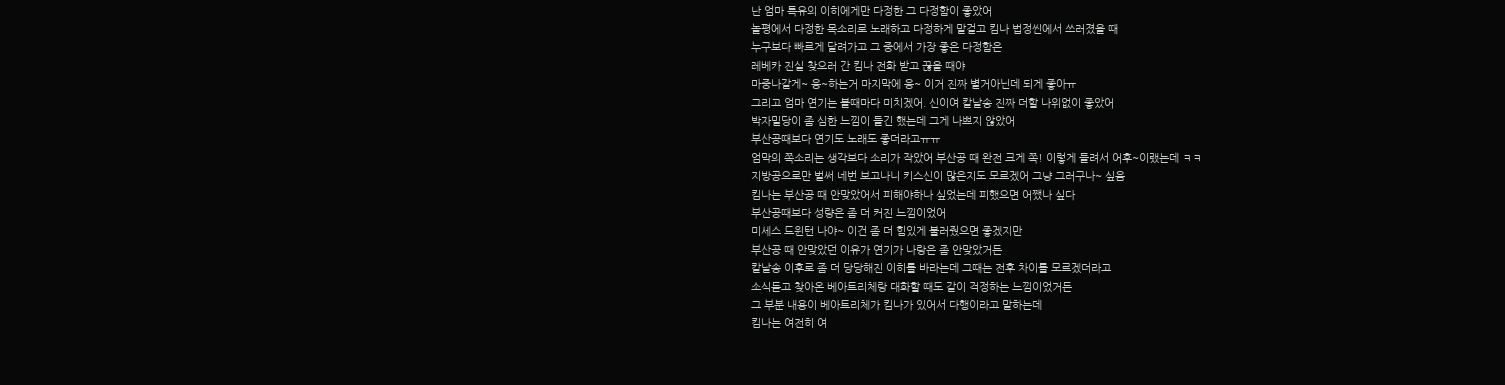난 엄마 특유의 이히에게만 다정한 그 다정함이 좋았어
놀평에서 다정한 목소리로 노래하고 다정하게 말걸고 킴나 법정씬에서 쓰러졌을 때
누구보다 빠르게 달려가고 그 중에서 가장 좋은 다정함은
레베카 진실 찾으러 간 킴나 전화 받고 끊을 때야
마중나갈게~ 응~하는거 마지막에 응~ 이거 진짜 별거아닌데 되게 좋아ㅠ
그리고 엄마 연기는 볼때마다 미치겠어. 신이여 칼날송 진짜 더할 나위없이 좋았어
박자밀당이 좀 심한 느낌이 들긴 했는데 그게 나쁘지 않았어
부산공때보다 연기도 노래도 좋더라고ㅠㅠ
엄막의 쪽소리는 생각보다 소리가 작았어 부산공 때 완전 크게 쪽! 이렇게 들려서 어후~이랬는데 ㅋㅋ
지방공으로만 벌써 네번 보고나니 키스신이 많은지도 모르겠어 그냥 그러구나~ 싶음
킴나는 부산공 때 안맞았어서 피해야하나 싶었는데 피했으면 어쨌나 싶다
부산공때보다 성량은 좀 더 커진 느낌이었어
미세스 드윈턴 나야~ 이건 좀 더 힘있게 불러줬으면 좋겠지만
부산공 때 안맞았던 이유가 연기가 나랑은 좀 안맞았거든
칼날송 이후로 좀 더 당당해진 이히를 바라는데 그때는 전후 차이를 모르겠더라고
소식듣고 찾아온 베아트리체랑 대화할 때도 같이 걱정하는 느낌이었거든
그 부분 내용이 베아트리체가 킴나가 있어서 다행이라고 말하는데
킴나는 여전히 여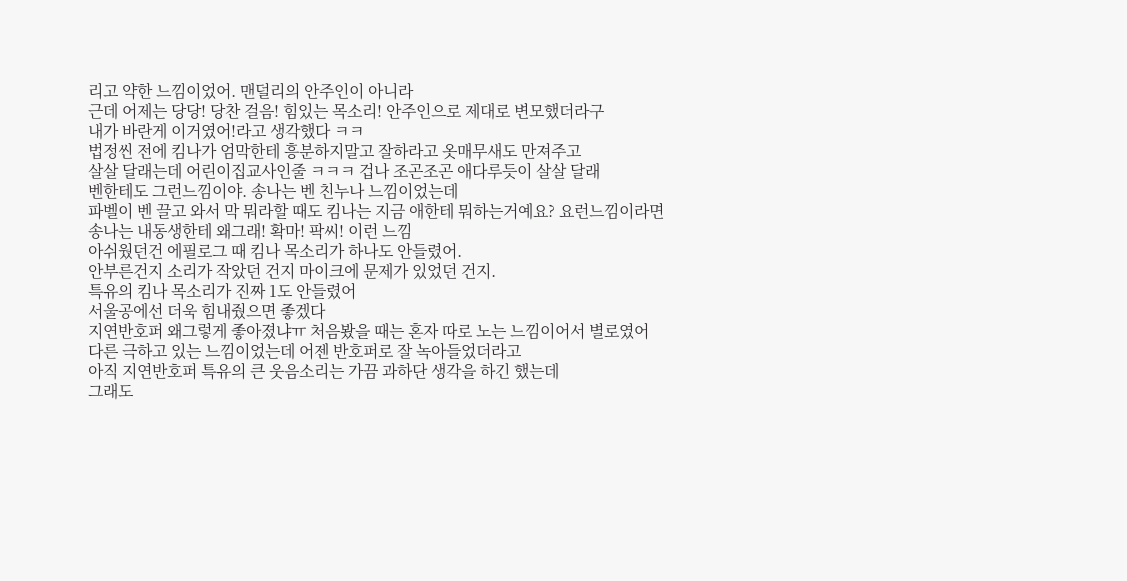리고 약한 느낌이었어. 맨덜리의 안주인이 아니라
근데 어제는 당당! 당찬 걸음! 힘있는 목소리! 안주인으로 제대로 변모했더라구
내가 바란게 이거였어!라고 생각했다 ㅋㅋ
법정씬 전에 킴나가 엄막한테 흥분하지말고 잘하라고 옷매무새도 만져주고
살살 달래는데 어린이집교사인줄 ㅋㅋㅋ 겁나 조곤조곤 애다루듯이 살살 달래
벤한테도 그런느낌이야. 송나는 벤 친누나 느낌이었는데
파벨이 벤 끌고 와서 막 뭐라할 때도 킴나는 지금 애한테 뭐하는거예요? 요런느낌이라면
송나는 내동생한테 왜그래! 확마! 팍씨! 이런 느낌
아쉬웠던건 에필로그 때 킴나 목소리가 하나도 안들렸어.
안부른건지 소리가 작았던 건지 마이크에 문제가 있었던 건지.
특유의 킴나 목소리가 진짜 1도 안들렸어
서울공에선 더욱 힘내줬으면 좋겠다
지연반호퍼 왜그렇게 좋아졌냐ㅠ 처음봤을 때는 혼자 따로 노는 느낌이어서 별로였어
다른 극하고 있는 느낌이었는데 어젠 반호퍼로 잘 녹아들었더라고
아직 지연반호퍼 특유의 큰 웃음소리는 가끔 과하단 생각을 하긴 했는데
그래도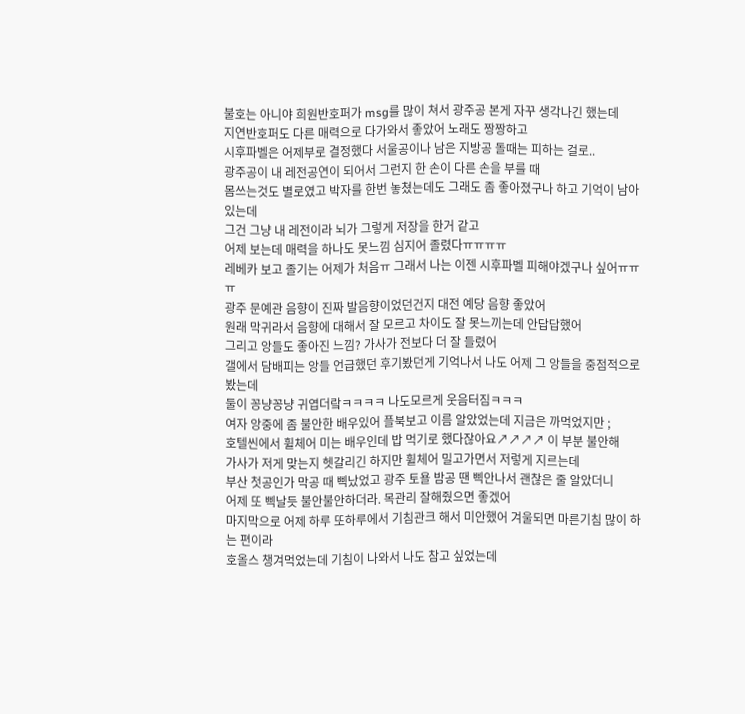불호는 아니야 희원반호퍼가 msg를 많이 쳐서 광주공 본게 자꾸 생각나긴 했는데
지연반호퍼도 다른 매력으로 다가와서 좋았어 노래도 짱짱하고
시후파벨은 어제부로 결정했다 서울공이나 남은 지방공 돌때는 피하는 걸로..
광주공이 내 레전공연이 되어서 그런지 한 손이 다른 손을 부를 때
몸쓰는것도 별로였고 박자를 한번 놓쳤는데도 그래도 좀 좋아졌구나 하고 기억이 남아있는데
그건 그냥 내 레전이라 뇌가 그렇게 저장을 한거 같고
어제 보는데 매력을 하나도 못느낌 심지어 졸렸다ㅠㅠㅠㅠ
레베카 보고 졸기는 어제가 처음ㅠ 그래서 나는 이젠 시후파벨 피해야겠구나 싶어ㅠㅠㅠ
광주 문예관 음향이 진짜 발음향이었던건지 대전 예당 음향 좋았어
원래 막귀라서 음향에 대해서 잘 모르고 차이도 잘 못느끼는데 안답답했어
그리고 앙들도 좋아진 느낌? 가사가 전보다 더 잘 들렸어
갤에서 담배피는 앙들 언급했던 후기봤던게 기억나서 나도 어제 그 앙들을 중점적으로 봤는데
둘이 꽁냥꽁냥 귀엽더랔ㅋㅋㅋㅋ 나도모르게 웃음터짐ㅋㅋㅋ
여자 앙중에 좀 불안한 배우있어 플북보고 이름 알았었는데 지금은 까먹었지만 ;
호텔씬에서 휠체어 미는 배우인데 밥 먹기로 했다잖아요↗↗↗↗ 이 부분 불안해
가사가 저게 맞는지 헷갈리긴 하지만 휠체어 밀고가면서 저렇게 지르는데
부산 첫공인가 막공 때 삑났었고 광주 토욜 밤공 땐 삑안나서 괜찮은 줄 알았더니
어제 또 삑날듯 불안불안하더라. 목관리 잘해줬으면 좋겠어
마지막으로 어제 하루 또하루에서 기침관크 해서 미안했어 겨울되면 마른기침 많이 하는 편이라
호올스 챙겨먹었는데 기침이 나와서 나도 참고 싶었는데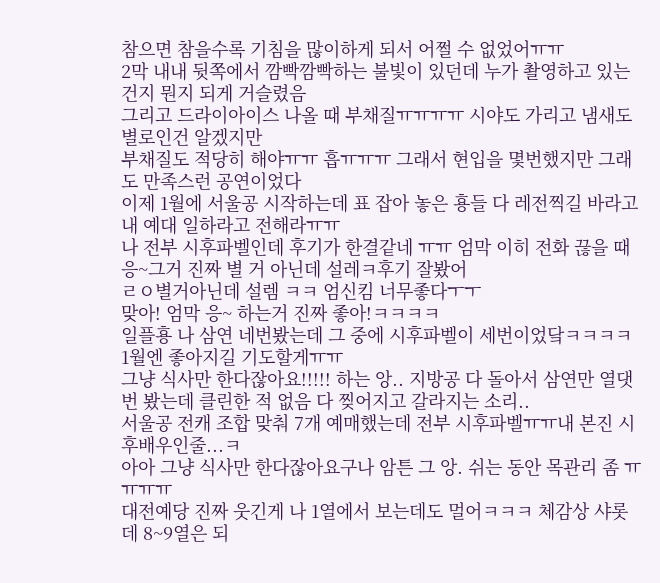참으면 참을수록 기침을 많이하게 되서 어쩔 수 없었어ㅠㅠ
2막 내내 뒷쪽에서 깜빡깜빡하는 불빛이 있던데 누가 촬영하고 있는건지 뭔지 되게 거슬렸음
그리고 드라이아이스 나올 때 부채질ㅠㅠㅠㅠ 시야도 가리고 냄새도 별로인건 알겠지만
부채질도 적당히 해야ㅠㅠ 흡ㅠㅠㅠ 그래서 현입을 몇번했지만 그래도 만족스런 공연이었다
이제 1월에 서울공 시작하는데 표 잡아 놓은 횽들 다 레전찍길 바라고 내 예대 일하라고 전해라ㅠㅠ
나 전부 시후파벨인데 후기가 한결같네 ㅠㅠ 엄막 이히 전화 끊을 때 응~그거 진짜 별 거 아닌데 설레ㅋ후기 잘봤어
ㄹㅇ별거아닌데 설렘 ㅋㅋ 엄신킴 너무좋다ㅜㅜ
맞아! 엄막 응~ 하는거 진짜 좋아!ㅋㅋㅋㅋ
일플횽 나 삼연 네번봤는데 그 중에 시후파벨이 세번이었닼ㅋㅋㅋㅋ 1월엔 좋아지길 기도할게ㅠㅠ
그냥 식사만 한다잖아요!!!!! 하는 앙.. 지방공 다 돌아서 삼연만 열댓번 봤는데 클린한 적 없음 다 찢어지고 갈라지는 소리..
서울공 전캐 조합 맞춰 7개 예매했는데 전부 시후파벨ㅠㅠ내 본진 시후배우인줄...ㅋ
아아 그냥 식사만 한다잖아요구나 암튼 그 앙. 쉬는 동안 목관리 좀 ㅠㅠㅠㅠ
대전예당 진짜 웃긴게 나 1열에서 보는데도 멀어ㅋㅋㅋ 체감상 샤롯데 8~9열은 되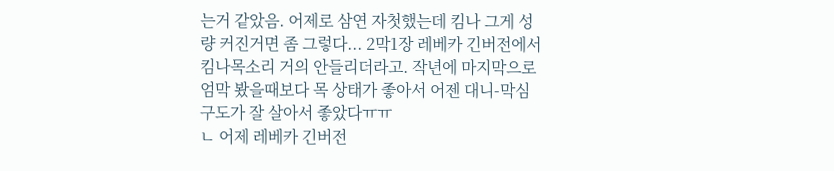는거 같았음. 어제로 삼연 자첫했는데 킴나 그게 성량 커진거면 좀 그렇다... 2막1장 레베카 긴버전에서 킴나목소리 거의 안들리더라고. 작년에 마지막으로 엄막 봤을때보다 목 상태가 좋아서 어젠 대니-막심 구도가 잘 살아서 좋았다ㅠㅠ
ㄴ 어제 레베카 긴버전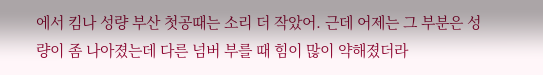에서 킴나 성량 부산 첫공때는 소리 더 작았어. 근데 어제는 그 부분은 성량이 좀 나아졌는데 다른 넘버 부를 때 힘이 많이 약해졌더라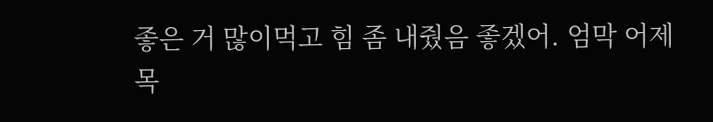좋은 거 많이먹고 힘 좀 내줬음 좋겠어. 엄막 어제 목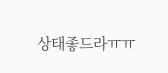상태좋드라ㅠㅠ